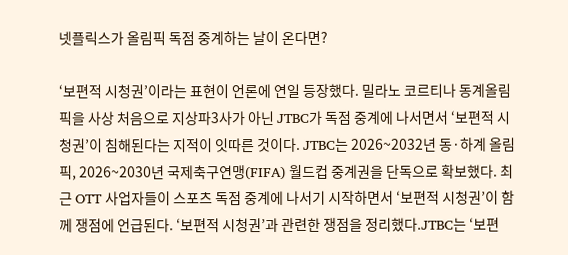넷플릭스가 올림픽 독점 중계하는 날이 온다면?

‘보편적 시청권’이라는 표현이 언론에 연일 등장했다. 밀라노 코르티나 동계올림픽을 사상 처음으로 지상파3사가 아닌 JTBC가 독점 중계에 나서면서 ‘보편적 시청권’이 침해된다는 지적이 잇따른 것이다. JTBC는 2026~2032년 동·하계 올림픽, 2026~2030년 국제축구연맹(FIFA) 월드컵 중계권을 단독으로 확보했다. 최근 OTT 사업자들이 스포츠 독점 중계에 나서기 시작하면서 ‘보편적 시청권’이 함께 쟁점에 언급된다. ‘보편적 시청권’과 관련한 쟁점을 정리했다.JTBC는 ‘보편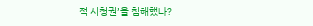적 시청권’을 침해했나?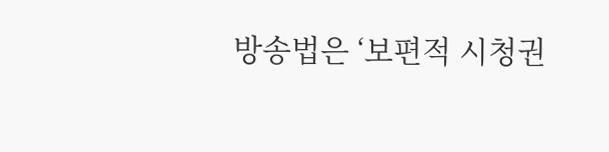방송법은 ‘보편적 시청권